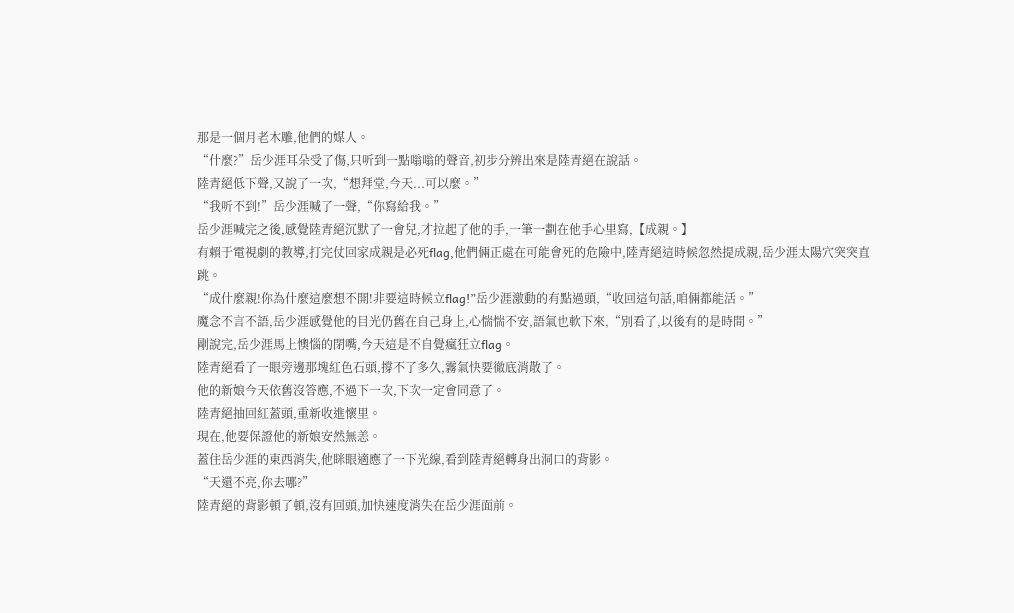那是一個月老木雕,他們的媒人。
“什麼?”岳少涯耳朵受了傷,只听到一點嗡嗡的聲音,初步分辨出來是陸青絕在說話。
陸青絕低下聲,又說了一次,“想拜堂,今天...可以麼。”
“我听不到!”岳少涯喊了一聲,“你寫給我。”
岳少涯喊完之後,感覺陸青絕沉默了一會兒,才拉起了他的手,一筆一劃在他手心里寫,【成親。】
有賴于電視劇的教導,打完仗回家成親是必死flag,他們倆正處在可能會死的危險中,陸青絕這時候忽然提成親,岳少涯太陽穴突突直跳。
“成什麼親!你為什麼這麼想不開!非要這時候立flag!”岳少涯激動的有點過頭,“收回這句話,咱倆都能活。”
魔念不言不語,岳少涯感覺他的目光仍舊在自己身上,心惴惴不安,語氣也軟下來,“別看了,以後有的是時間。”
剛說完,岳少涯馬上懊惱的閉嘴,今天這是不自覺瘋狂立flag。
陸青絕看了一眼旁邊那塊紅色石頭,撐不了多久,霧氣快要徹底消散了。
他的新娘今天依舊沒答應,不過下一次,下次一定會同意了。
陸青絕抽回紅蓋頭,重新收進懷里。
現在,他要保證他的新娘安然無恙。
蓋住岳少涯的東西消失,他眯眼適應了一下光線,看到陸青絕轉身出洞口的背影。
“天還不亮,你去哪?”
陸青絕的背影頓了頓,沒有回頭,加快速度消失在岳少涯面前。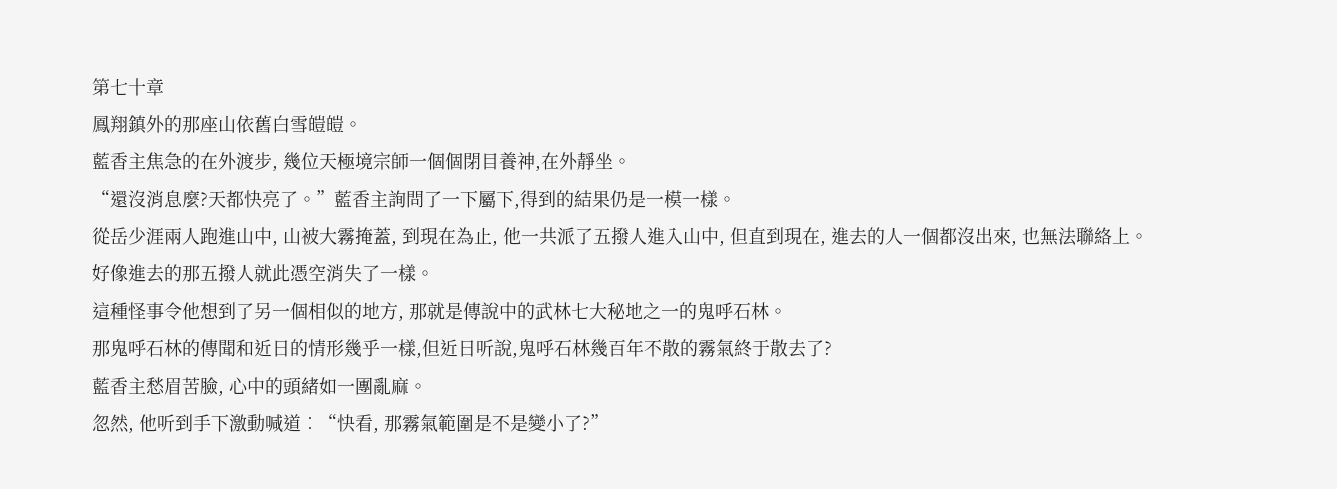第七十章
鳳翔鎮外的那座山依舊白雪皚皚。
藍香主焦急的在外渡步, 幾位天極境宗師一個個閉目養神,在外靜坐。
“還沒消息麼?天都快亮了。”藍香主詢問了一下屬下,得到的結果仍是一模一樣。
從岳少涯兩人跑進山中, 山被大霧掩蓋, 到現在為止, 他一共派了五撥人進入山中, 但直到現在, 進去的人一個都沒出來, 也無法聯絡上。
好像進去的那五撥人就此憑空消失了一樣。
這種怪事令他想到了另一個相似的地方, 那就是傳說中的武林七大秘地之一的鬼呼石林。
那鬼呼石林的傳聞和近日的情形幾乎一樣,但近日听說,鬼呼石林幾百年不散的霧氣終于散去了?
藍香主愁眉苦臉, 心中的頭緒如一團亂麻。
忽然, 他听到手下激動喊道︰“快看, 那霧氣範圍是不是變小了?”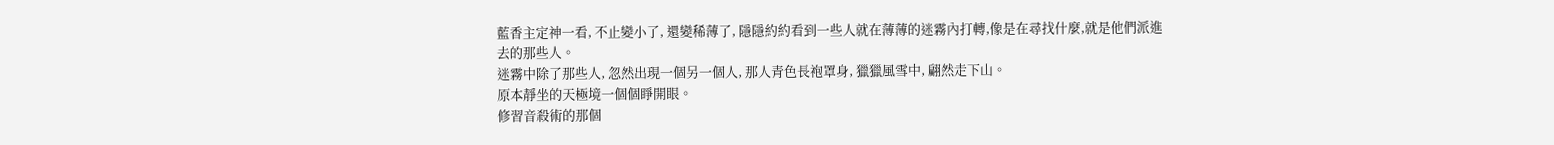藍香主定神一看, 不止變小了, 還變稀薄了, 隱隱約約看到一些人就在薄薄的迷霧內打轉,像是在尋找什麼,就是他們派進去的那些人。
迷霧中除了那些人, 忽然出現一個另一個人, 那人青色長袍罩身, 獵獵風雪中, 翩然走下山。
原本靜坐的天極境一個個睜開眼。
修習音殺術的那個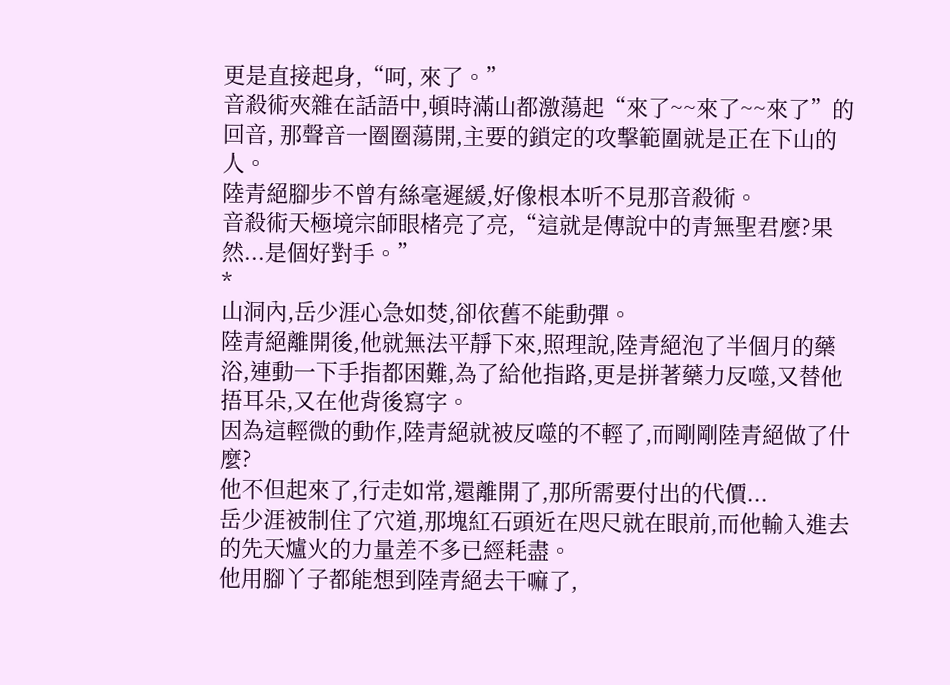更是直接起身,“呵, 來了。”
音殺術夾雜在話語中,頓時滿山都激蕩起“來了~~來了~~來了”的回音, 那聲音一圈圈蕩開,主要的鎖定的攻擊範圍就是正在下山的人。
陸青絕腳步不曾有絲毫遲緩,好像根本听不見那音殺術。
音殺術天極境宗師眼楮亮了亮,“這就是傳說中的青無聖君麼?果然...是個好對手。”
*
山洞內,岳少涯心急如焚,卻依舊不能動彈。
陸青絕離開後,他就無法平靜下來,照理說,陸青絕泡了半個月的藥浴,連動一下手指都困難,為了給他指路,更是拼著藥力反噬,又替他捂耳朵,又在他背後寫字。
因為這輕微的動作,陸青絕就被反噬的不輕了,而剛剛陸青絕做了什麼?
他不但起來了,行走如常,還離開了,那所需要付出的代價...
岳少涯被制住了穴道,那塊紅石頭近在咫尺就在眼前,而他輸入進去的先天爐火的力量差不多已經耗盡。
他用腳丫子都能想到陸青絕去干嘛了,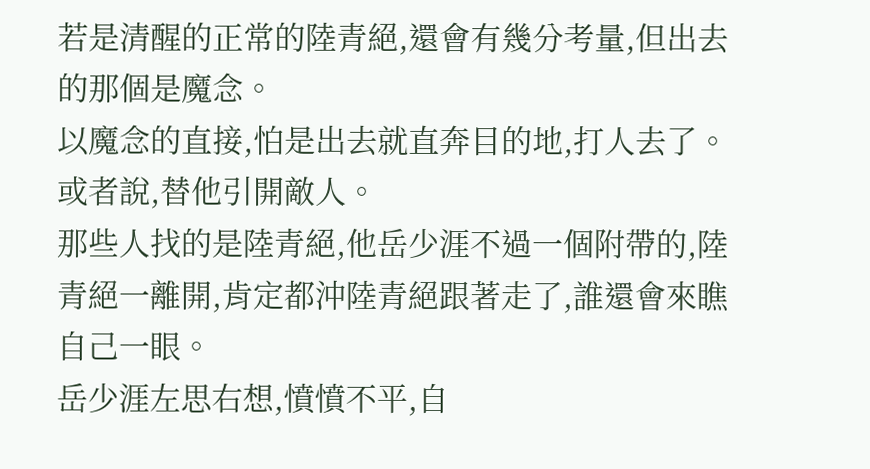若是清醒的正常的陸青絕,還會有幾分考量,但出去的那個是魔念。
以魔念的直接,怕是出去就直奔目的地,打人去了。
或者說,替他引開敵人。
那些人找的是陸青絕,他岳少涯不過一個附帶的,陸青絕一離開,肯定都沖陸青絕跟著走了,誰還會來瞧自己一眼。
岳少涯左思右想,憤憤不平,自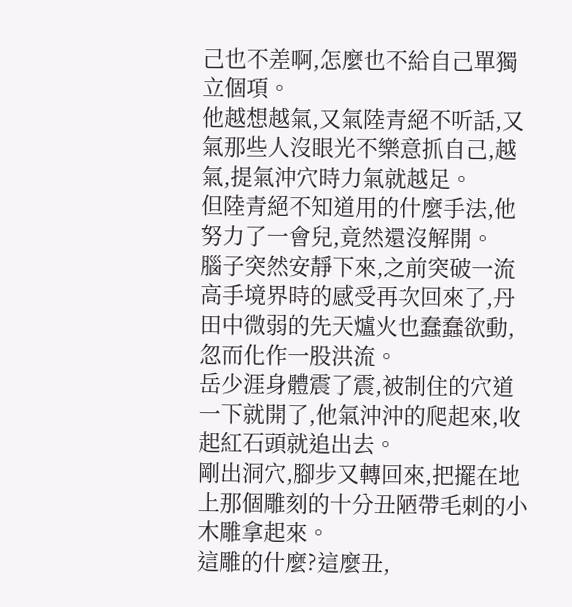己也不差啊,怎麼也不給自己單獨立個項。
他越想越氣,又氣陸青絕不听話,又氣那些人沒眼光不樂意抓自己,越氣,提氣沖穴時力氣就越足。
但陸青絕不知道用的什麼手法,他努力了一會兒,竟然還沒解開。
腦子突然安靜下來,之前突破一流高手境界時的感受再次回來了,丹田中微弱的先天爐火也蠢蠢欲動,忽而化作一股洪流。
岳少涯身體震了震,被制住的穴道一下就開了,他氣沖沖的爬起來,收起紅石頭就追出去。
剛出洞穴,腳步又轉回來,把擺在地上那個雕刻的十分丑陋帶毛刺的小木雕拿起來。
這雕的什麼?這麼丑,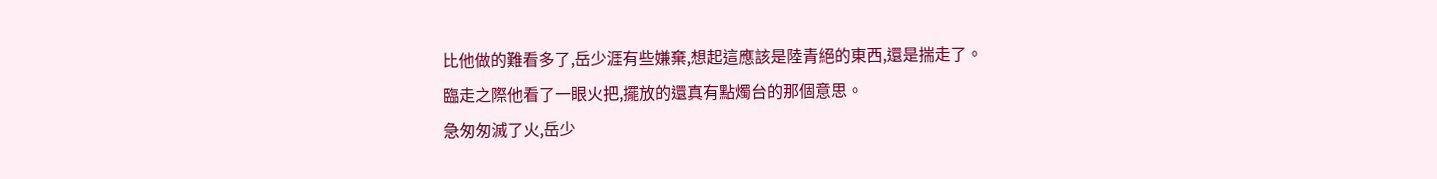比他做的難看多了,岳少涯有些嫌棄,想起這應該是陸青絕的東西,還是揣走了。
臨走之際他看了一眼火把,擺放的還真有點燭台的那個意思。
急匆匆滅了火,岳少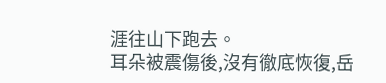涯往山下跑去。
耳朵被震傷後,沒有徹底恢復,岳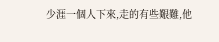少涯一個人下來,走的有些艱難,他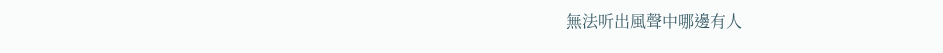無法听出風聲中哪邊有人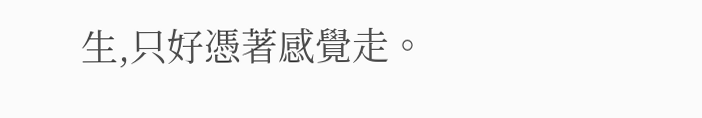生,只好憑著感覺走。